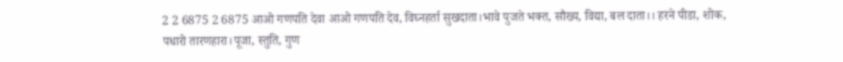2 2 6875 2 6875 आओ गणपति देवा आओ गणपति देव, विघ्नहर्ता सुखदाता।भावे पुजते भक्त, सौख्य, विद्या, बल दाता।। हरने पीडा, शोक, पधारो तारणहारा।पूजा, स्तुति, गुण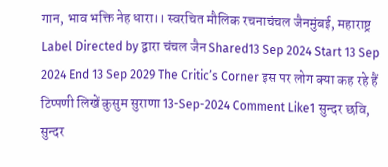गान, भाव भक्ति नेह धारा।। स्वरचित मौलिक रचनाचंचल जैनमुंबई, महाराष्ट्र Label Directed by द्वारा चंचल जैन Shared13 Sep 2024 Start 13 Sep 2024 End 13 Sep 2029 The Critic’s Corner इस पर लोग क्या कह रहे हैं टिप्पणी लिखें कुसुम सुराणा 13-Sep-2024 Comment Like1 सुन्दर छवि, सुन्दर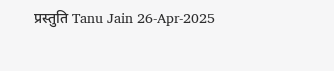प्रस्तुति Tanu Jain 26-Apr-2025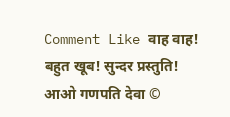Comment Like वाह वाह! बहुत खूब! सुन्दर प्रस्तुति! आओ गणपति देवा ©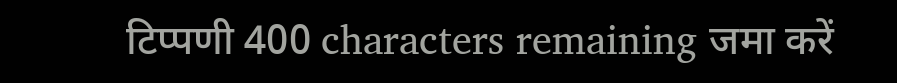टिप्पणी 400 characters remaining जमा करें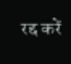रद्द करें